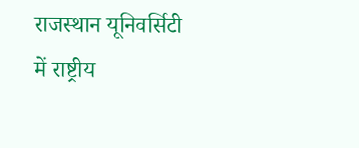राजस्थान यूनिवर्सिटी में राष्ट्रीय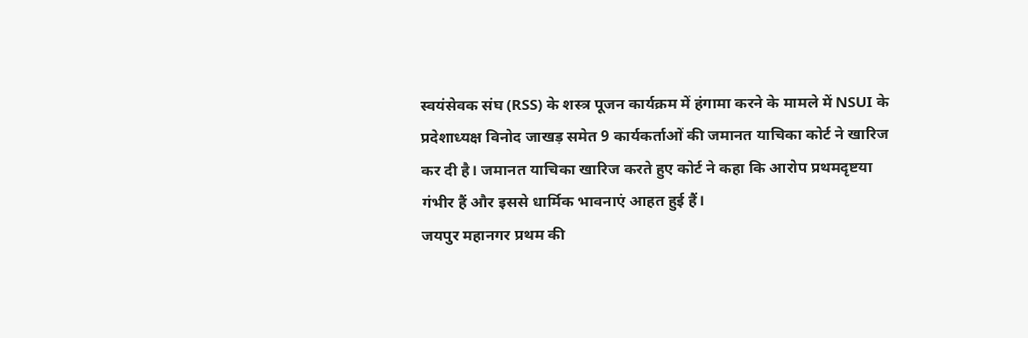स्वयंसेवक संघ (RSS) के शस्त्र पूजन कार्यक्रम में हंगामा करने के मामले में NSUI के प्रदेशाध्यक्ष विनोद जाखड़ समेत 9 कार्यकर्ताओं की जमानत याचिका कोर्ट ने खारिज कर दी है। जमानत याचिका खारिज करते हुए कोर्ट ने कहा कि आरोप प्रथमदृष्टया गंभीर हैं और इससे धार्मिक भावनाएं आहत हुई हैं।
जयपुर महानगर प्रथम की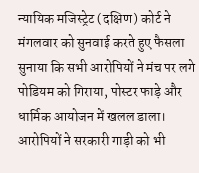न्यायिक मजिस्ट्रेट (दक्षिण) कोर्ट ने मंगलवार को सुनवाई करते हुए फैसला सुनाया कि सभी आरोपियों ने मंच पर लगे पोडियम को गिराया, पोस्टर फाड़े और धार्मिक आयोजन में खलल डाला। आरोपियों ने सरकारी गाड़ी को भी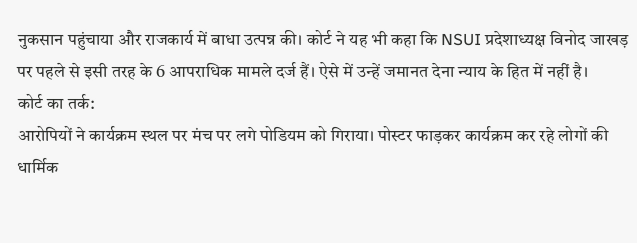नुकसान पहुंचाया और राजकार्य में बाधा उत्पन्न की। कोर्ट ने यह भी कहा कि NSUI प्रदेशाध्यक्ष विनोद जाखड़ पर पहले से इसी तरह के 6 आपराधिक मामले दर्ज हैं। ऐसे में उन्हें जमानत देना न्याय के हित में नहीं है।
कोर्ट का तर्क:
आरोपियों ने कार्यक्रम स्थल पर मंच पर लगे पोडियम को गिराया। पोस्टर फाड़कर कार्यक्रम कर रहे लोगों की धार्मिक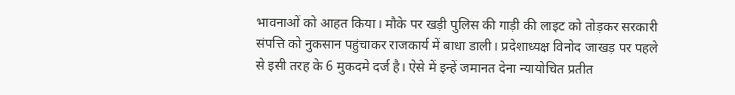भावनाओं को आहत किया। मौके पर खड़ी पुलिस की गाड़ी की लाइट को तोड़कर सरकारी संपत्ति को नुकसान पहुंचाकर राजकार्य में बाधा डाली। प्रदेशाध्यक्ष विनोद जाखड़ पर पहले से इसी तरह के 6 मुकदमे दर्ज है। ऐसे में इन्हें जमानत देना न्यायोचित प्रतीत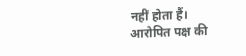नहीं होता हैं।
आरोपित पक्ष की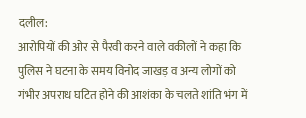दलील:
आरोपियों की ओर से पैरवी करने वाले वकीलों ने कहा कि पुलिस ने घटना के समय विनोद जाखड़ व अन्य लोगों को गंभीर अपराध घटित होने की आशंका के चलते शांति भंग में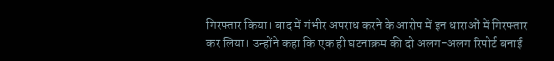गिरफ्तार किया। बाद में गंभीर अपराध करने के आरोप में इन धाराओं में गिरफ्तार कर लिया। उन्होंने कहा कि एक ही घटनाक्रम की दो अलग-अलग रिपोर्ट बनाई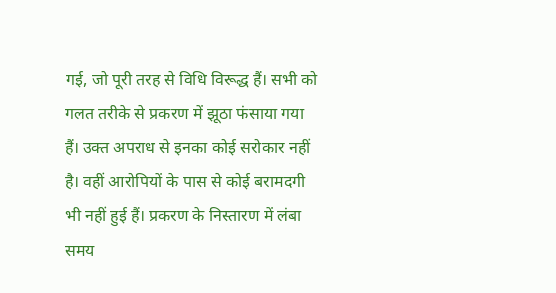गई, जो पूरी तरह से विधि विरूद्ध हैं। सभी को गलत तरीके से प्रकरण में झूठा फंसाया गया हैं। उक्त अपराध से इनका कोई सरोकार नहीं है। वहीं आरोपियों के पास से कोई बरामदगी भी नहीं हुई हैं। प्रकरण के निस्तारण में लंबा समय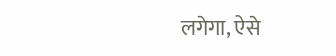लगेगा, ऐसे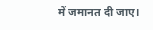में जमानत दी जाए।